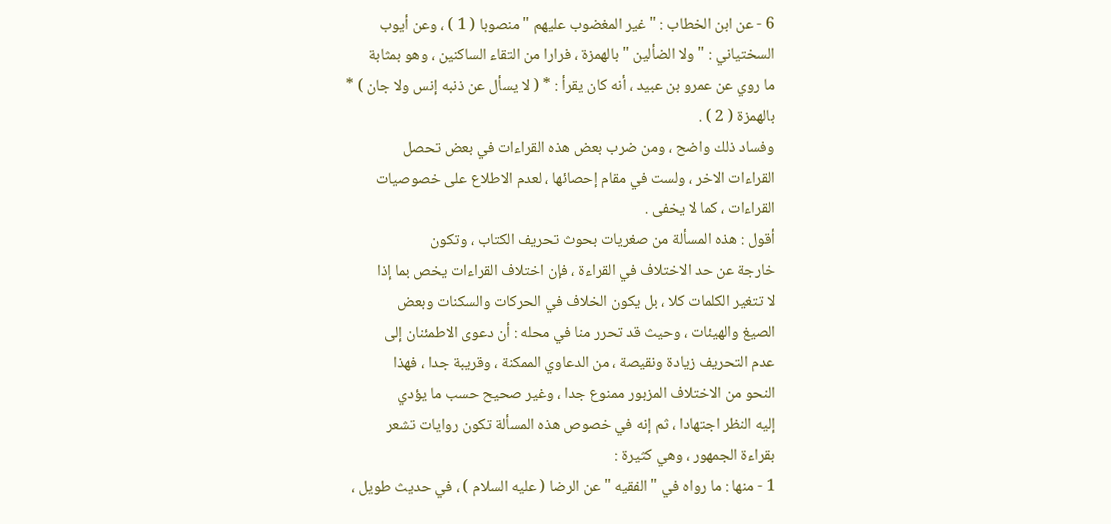6 - عن ابن الخطاب : " غير المغضوب عليهم " منصوبا ( 1 ) ، وعن أيوب
السختياني : " ولا الضألين " بالهمزة ، فرارا من التقاء الساكنين ، وهو بمثابة
ما روي عن عمرو بن عبيد ، أنه كان يقرأ : * ( لا يسأل عن ذنبه إنس ولا جان ) *
بالهمزة ( 2 ) .
وفساد ذلك واضح ، ومن ضرب بعض هذه القراءات في بعض تحصل
القراءات الاخر ، ولست في مقام إحصائها ، لعدم الاطلاع على خصوصيات
القراءات ، كما لا يخفى .
أقول : هذه المسألة من صغريات بحوث تحريف الكتاب ، وتكون
خارجة عن حد الاختلاف في القراءة ، فإن اختلاف القراءات يخص بما إذا
لا تتغير الكلمات كلا ، بل يكون الخلاف في الحركات والسكنات وبعض
الصيغ والهيئات ، وحيث قد تحرر منا في محله : أن دعوى الاطمئنان إلى
عدم التحريف زيادة ونقيصة ، من الدعاوي الممكنة ، وقريبة جدا ، فهذا
النحو من الاختلاف المزبور ممنوع جدا ، وغير صحيح حسب ما يؤدي
إليه النظر اجتهادا ، ثم إنه في خصوص هذه المسألة تكون روايات تشعر
بقراءة الجمهور ، وهي كثيرة :
1 - منها : ما رواه في " الفقيه " عن الرضا ( عليه السلام ) ، في حديث طويل ،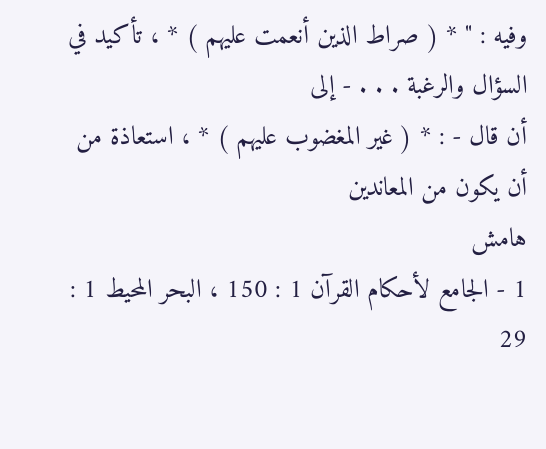وفيه : " * ( صراط الذين أنعمت عليهم ) * ، تأكيد في السؤال والرغبة . . . - إلى
أن قال - : * ( غير المغضوب عليهم ) * ، استعاذة من أن يكون من المعاندين
هامش
1 - الجامع لأحكام القرآن 1 : 150 ، البحر المحيط 1 : 29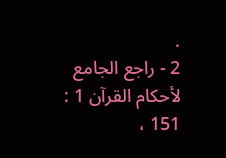.
2 - راجع الجامع لأحكام القرآن 1 : 151 ،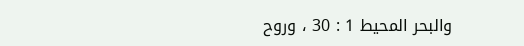والبحر المحيط 1 : 30 ، وروح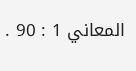المعاني 1 : 90 .